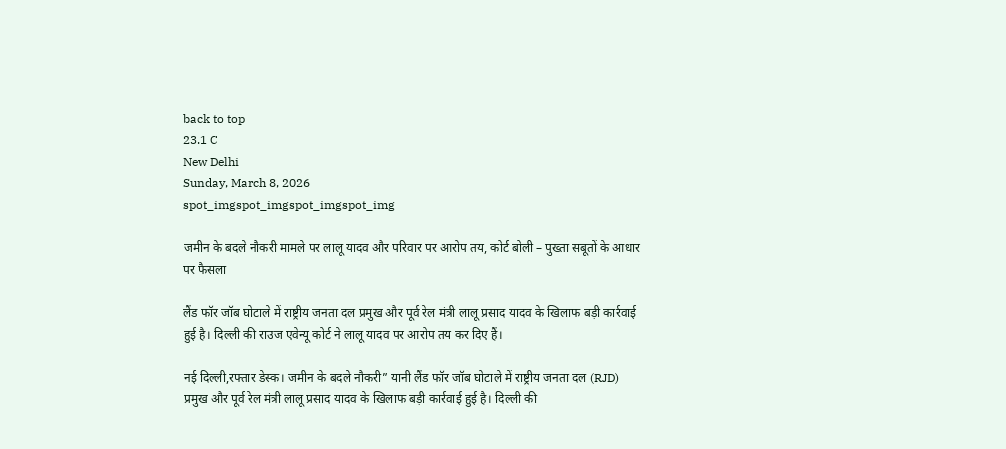back to top
23.1 C
New Delhi
Sunday, March 8, 2026
spot_imgspot_imgspot_imgspot_img

जमीन के बदले नौकरी मामले पर लालू यादव और परिवार पर आरोप तय, कोर्ट बोली – पुख्ता सबूतों के आधार पर फैसला

लैंड फॉर जॉब घोटाले में राष्ट्रीय जनता दल प्रमुख और पूर्व रेल मंत्री लालू प्रसाद यादव के खिलाफ बड़ी कार्रवाई हुई है। दिल्ली की राउज एवेन्यू कोर्ट ने लालू यादव पर आरोप तय कर दिए हैं।

नई दिल्ली,रफ्तार डेस्क। जमीन के बदले नौकरी” यानी लैंड फॉर जॉब घोटाले में राष्ट्रीय जनता दल (RJD) प्रमुख और पूर्व रेल मंत्री लालू प्रसाद यादव के खिलाफ बड़ी कार्रवाई हुई है। दिल्ली की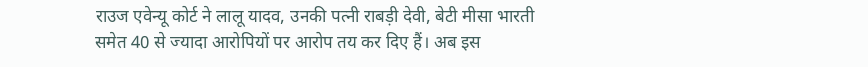राउज एवेन्यू कोर्ट ने लालू यादव, उनकी पत्नी राबड़ी देवी, बेटी मीसा भारती समेत 40 से ज्यादा आरोपियों पर आरोप तय कर दिए हैं। अब इस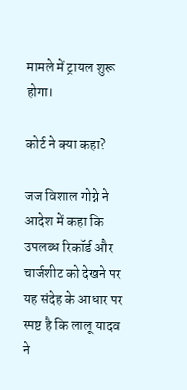मामले में ट्रायल शुरू होगा।

कोर्ट ने क्या कहा?

जज विशाल गोग्ने ने आदेश में कहा कि उपलब्ध रिकॉर्ड और चार्जशीट को देखने पर यह संदेह के आधार पर स्पष्ट है कि लालू यादव ने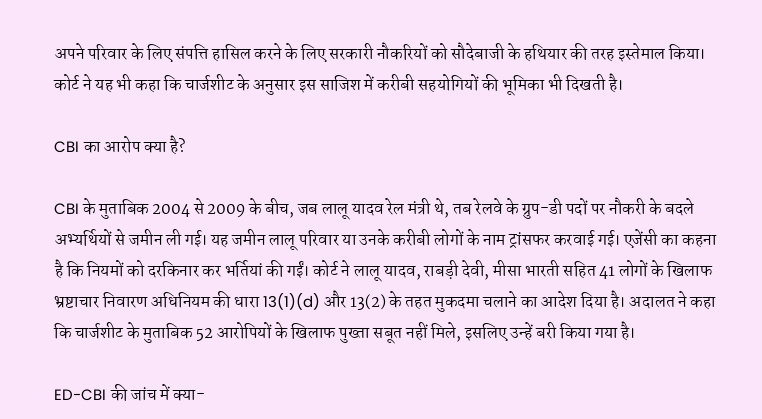अपने परिवार के लिए संपत्ति हासिल करने के लिए सरकारी नौकरियों को सौदेबाजी के हथियार की तरह इस्तेमाल किया। कोर्ट ने यह भी कहा कि चार्जशीट के अनुसार इस साजिश में करीबी सहयोगियों की भूमिका भी दिखती है।

CBI का आरोप क्या है?

CBI के मुताबिक 2004 से 2009 के बीच, जब लालू यादव रेल मंत्री थे, तब रेलवे के ग्रुप-डी पदों पर नौकरी के बदले अभ्यर्थियों से जमीन ली गई। यह जमीन लालू परिवार या उनके करीबी लोगों के नाम ट्रांसफर करवाई गई। एजेंसी का कहना है कि नियमों को दरकिनार कर भर्तियां की गईं। कोर्ट ने लालू यादव, राबड़ी देवी, मीसा भारती सहित 41 लोगों के खिलाफ भ्रष्टाचार निवारण अधिनियम की धारा 13(1)(d) और 13(2) के तहत मुकदमा चलाने का आदेश दिया है। अदालत ने कहा कि चार्जशीट के मुताबिक 52 आरोपियों के खिलाफ पुख्ता सबूत नहीं मिले, इसलिए उन्हें बरी किया गया है।

ED-CBI की जांच में क्या-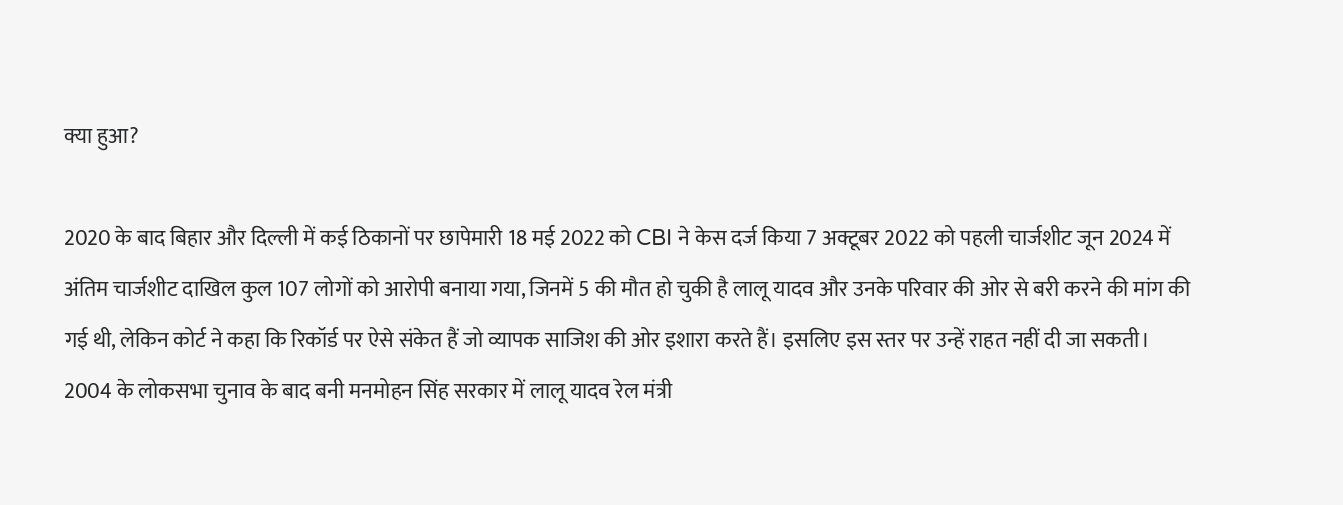क्या हुआ?

2020 के बाद बिहार और दिल्ली में कई ठिकानों पर छापेमारी 18 मई 2022 को CBI ने केस दर्ज किया 7 अक्टूबर 2022 को पहली चार्जशीट जून 2024 में अंतिम चार्जशीट दाखिल कुल 107 लोगों को आरोपी बनाया गया, जिनमें 5 की मौत हो चुकी है लालू यादव और उनके परिवार की ओर से बरी करने की मांग की गई थी, लेकिन कोर्ट ने कहा कि रिकॉर्ड पर ऐसे संकेत हैं जो व्यापक साजिश की ओर इशारा करते हैं। इसलिए इस स्तर पर उन्हें राहत नहीं दी जा सकती। 2004 के लोकसभा चुनाव के बाद बनी मनमोहन सिंह सरकार में लालू यादव रेल मंत्री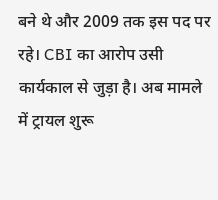बने थे और 2009 तक इस पद पर रहे। CBI का आरोप उसी कार्यकाल से जुड़ा है। अब मामले में ट्रायल शुरू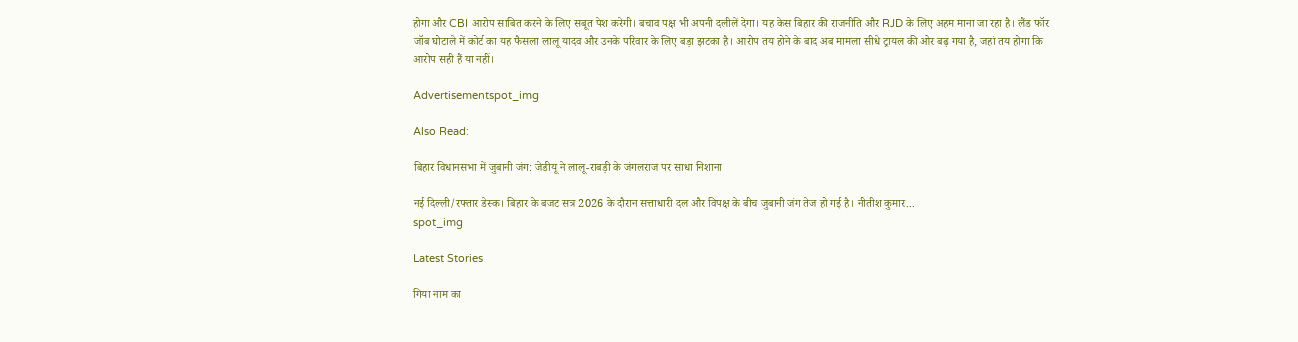होगा और CBI आरोप साबित करने के लिए सबूत पेश करेगी। बचाव पक्ष भी अपनी दलीलें देगा। यह केस बिहार की राजनीति और RJD के लिए अहम माना जा रहा है। लैंड फॉर जॉब घोटाले में कोर्ट का यह फैसला लालू यादव और उनके परिवार के लिए बड़ा झटका है। आरोप तय होने के बाद अब मामला सीधे ट्रायल की ओर बढ़ गया है, जहां तय होगा कि आरोप सही हैं या नहीं।

Advertisementspot_img

Also Read:

बिहार विधानसभा में जुबानी जंग: जेडीयू ने लालू-राबड़ी के जंगलराज पर साधा निशाना

नई दिल्ली/रफ्तार डेस्क। बिहार के बजट सत्र 2026 के दौरान सत्ताधारी दल और विपक्ष के बीच जुबानी जंग तेज हो गई है। नीतीश कुमार...
spot_img

Latest Stories

गिया नाम का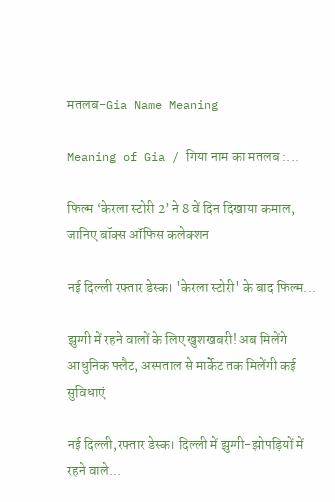मतलब-Gia Name Meaning

Meaning of Gia / गिया नाम का मतलब :...

फिल्म ‘केरला स्टोरी 2’ ने 8 वें दिन दिखाया कमाल, जानिए बॉक्स ऑफिस कलेक्शन

नई दिल्ली रफ्तार डेस्क। 'केरला स्टोरी' के बाद फिल्म...

झुग्गी में रहने वालों के लिए खुशखबरी! अब मिलेंगे आधुनिक फ्लैट, अस्पताल से मार्केट तक मिलेंगी कई सुविधाएं

नई दिल्ली,रफ्तार डेस्क। दिल्ली में झुग्गी-झोपड़ियों में रहने वाले...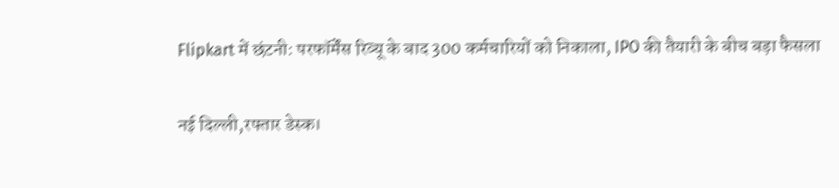Flipkart में छंटनी: परफॉर्मेंस रिव्यू के बाद 300 कर्मचारियों को निकाला, IPO की तैयारी के बीच बड़ा फैसला

नई दिल्ली,रफ्तार डेस्क।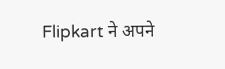Flipkart ने अपने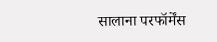सालाना परफॉर्मेंस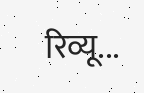रिव्यू...